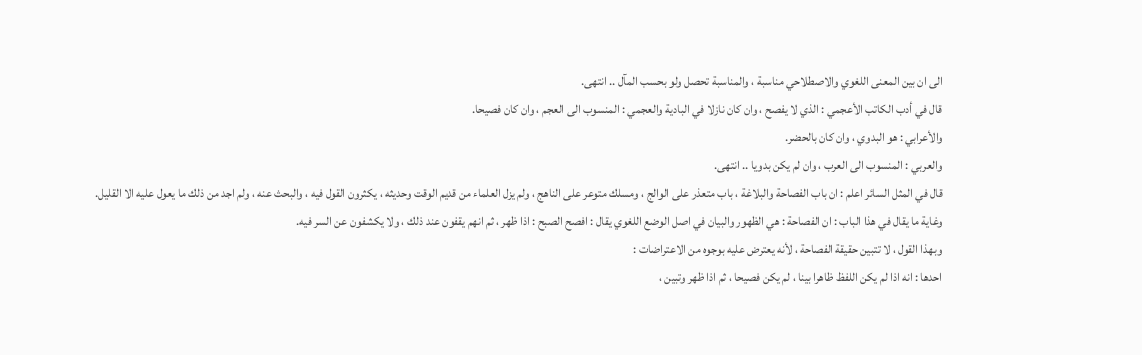الى ان بين المعنى اللغوي والاصطلاحي مناسبة ، والمناسبة تحصل ولو بحسب المآل .. انتهى.
قال في أدب الكاتب الأعجمي : الذي لا يفصح ، وان كان نازلا في البادية والعجمي : المنسوب الى العجم ، وان كان فصيحا.
والأعرابي : هو البدوي ، وان كان بالحضر.
والعربي : المنسوب الى العرب ، وان لم يكن بدويا .. انتهى.
قال في المثل السائر اعلم : ان باب الفصاحة والبلاغة ، باب متعذر على الوالج ، ومسلك متوعر على الناهج ، ولم يزل العلماء من قديم الوقت وحديثه ، يكثرون القول فيه ، والبحث عنه ، ولم اجد من ذلك ما يعول عليه الا القليل.
وغاية ما يقال في هذا الباب : ان الفصاحة : هي الظهور والبيان في اصل الوضع اللغوي يقال : افصح الصبح : اذا ظهر ، ثم انهم يقفون عند ذلك ، ولا يكشفون عن السر فيه.
وبهذا القول ، لا تتبين حقيقة الفصاحة ، لأنه يعترض عليه بوجوه من الاعتراضات :
احدها : انه اذا لم يكن اللفظ ظاهرا بينا ، لم يكن فصيحا ، ثم اذا ظهر وتبين ،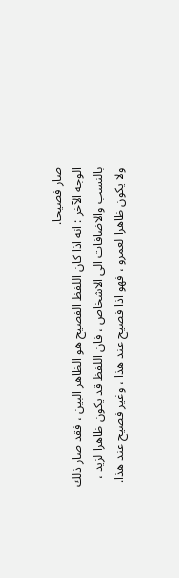صار فصيحا.
الوجه الآخر : انه اذا كان اللفظ الفصيح هو الظاهر البين ، فقد صار ذلك بالنسب والاضافات الى الاشخاص ، فان اللفظ قد يكون ظاهرا لزيد ، ولا يكون ظاهرا لعمرو ، فهو اذا فصيح عند هذا ، وغير فصيح عند هذا.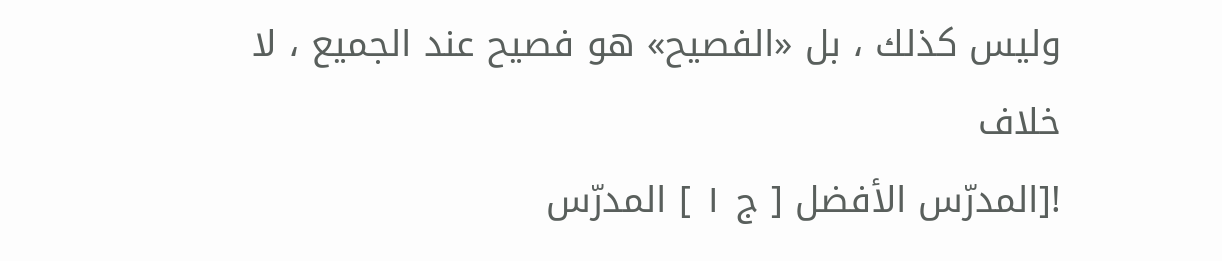وليس كذلك ، بل «الفصيح» هو فصيح عند الجميع ، لا خلاف
![المدرّس الأفضل [ ج ١ ] المدرّس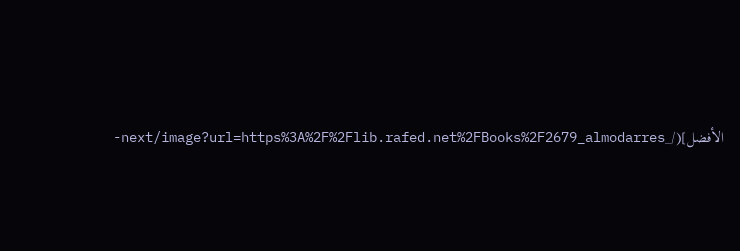الأفضل](/_next/image?url=https%3A%2F%2Flib.rafed.net%2FBooks%2F2679_almodarres-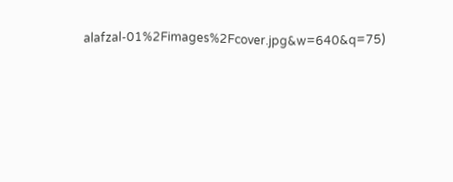alafzal-01%2Fimages%2Fcover.jpg&w=640&q=75)